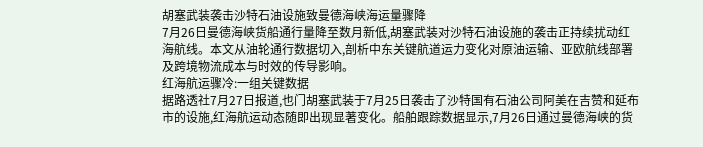胡塞武装袭击沙特石油设施致曼德海峡海运量骤降
7月26日曼德海峡货船通行量降至数月新低,胡塞武装对沙特石油设施的袭击正持续扰动红海航线。本文从油轮通行数据切入,剖析中东关键航道运力变化对原油运输、亚欧航线部署及跨境物流成本与时效的传导影响。
红海航运骤冷:一组关键数据
据路透社7月27日报道,也门胡塞武装于7月25日袭击了沙特国有石油公司阿美在吉赞和延布市的设施,红海航运动态随即出现显著变化。船舶跟踪数据显示,7月26日通过曼德海峡的货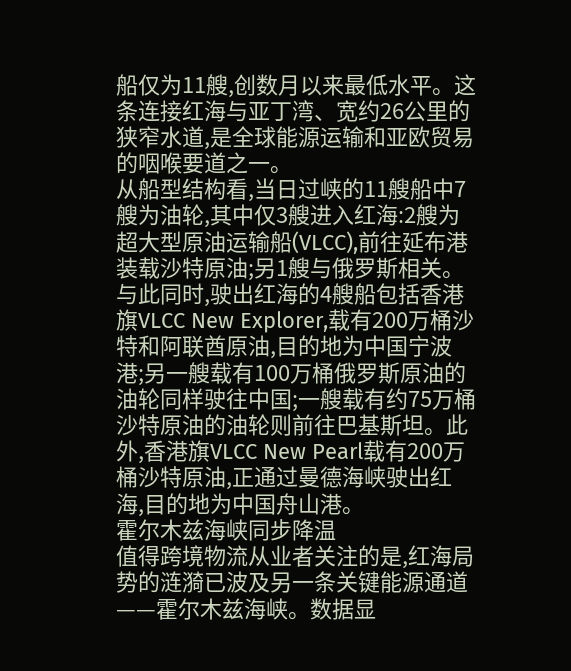船仅为11艘,创数月以来最低水平。这条连接红海与亚丁湾、宽约26公里的狭窄水道,是全球能源运输和亚欧贸易的咽喉要道之一。
从船型结构看,当日过峡的11艘船中7艘为油轮,其中仅3艘进入红海:2艘为超大型原油运输船(VLCC),前往延布港装载沙特原油;另1艘与俄罗斯相关。与此同时,驶出红海的4艘船包括香港旗VLCC New Explorer,载有200万桶沙特和阿联酋原油,目的地为中国宁波港;另一艘载有100万桶俄罗斯原油的油轮同样驶往中国;一艘载有约75万桶沙特原油的油轮则前往巴基斯坦。此外,香港旗VLCC New Pearl载有200万桶沙特原油,正通过曼德海峡驶出红海,目的地为中国舟山港。
霍尔木兹海峡同步降温
值得跨境物流从业者关注的是,红海局势的涟漪已波及另一条关键能源通道——霍尔木兹海峡。数据显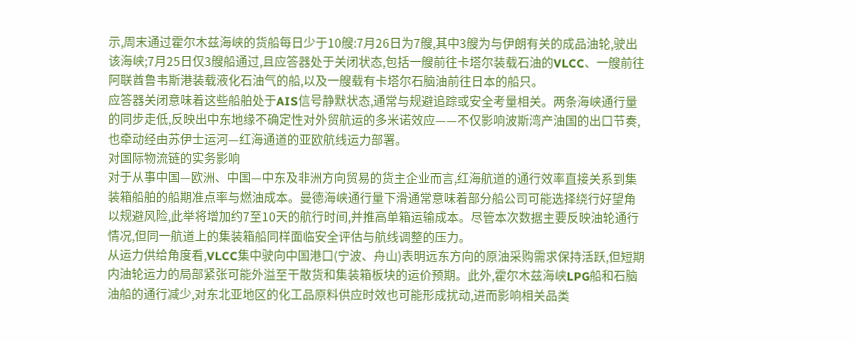示,周末通过霍尔木兹海峡的货船每日少于10艘:7月26日为7艘,其中3艘为与伊朗有关的成品油轮,驶出该海峡;7月25日仅3艘船通过,且应答器处于关闭状态,包括一艘前往卡塔尔装载石油的VLCC、一艘前往阿联酋鲁韦斯港装载液化石油气的船,以及一艘载有卡塔尔石脑油前往日本的船只。
应答器关闭意味着这些船舶处于AIS信号静默状态,通常与规避追踪或安全考量相关。两条海峡通行量的同步走低,反映出中东地缘不确定性对外贸航运的多米诺效应——不仅影响波斯湾产油国的出口节奏,也牵动经由苏伊士运河—红海通道的亚欧航线运力部署。
对国际物流链的实务影响
对于从事中国—欧洲、中国—中东及非洲方向贸易的货主企业而言,红海航道的通行效率直接关系到集装箱船舶的船期准点率与燃油成本。曼德海峡通行量下滑通常意味着部分船公司可能选择绕行好望角以规避风险,此举将增加约7至10天的航行时间,并推高单箱运输成本。尽管本次数据主要反映油轮通行情况,但同一航道上的集装箱船同样面临安全评估与航线调整的压力。
从运力供给角度看,VLCC集中驶向中国港口(宁波、舟山)表明远东方向的原油采购需求保持活跃,但短期内油轮运力的局部紧张可能外溢至干散货和集装箱板块的运价预期。此外,霍尔木兹海峡LPG船和石脑油船的通行减少,对东北亚地区的化工品原料供应时效也可能形成扰动,进而影响相关品类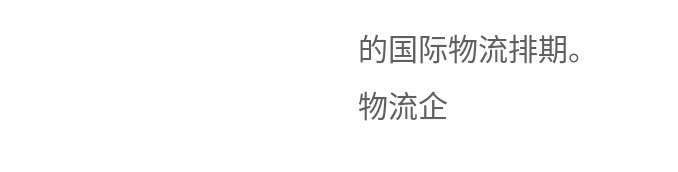的国际物流排期。
物流企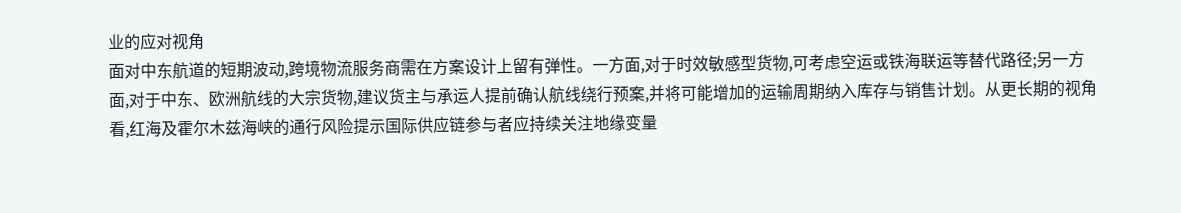业的应对视角
面对中东航道的短期波动,跨境物流服务商需在方案设计上留有弹性。一方面,对于时效敏感型货物,可考虑空运或铁海联运等替代路径;另一方面,对于中东、欧洲航线的大宗货物,建议货主与承运人提前确认航线绕行预案,并将可能增加的运输周期纳入库存与销售计划。从更长期的视角看,红海及霍尔木兹海峡的通行风险提示国际供应链参与者应持续关注地缘变量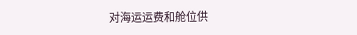对海运运费和舱位供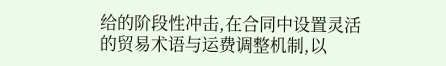给的阶段性冲击,在合同中设置灵活的贸易术语与运费调整机制,以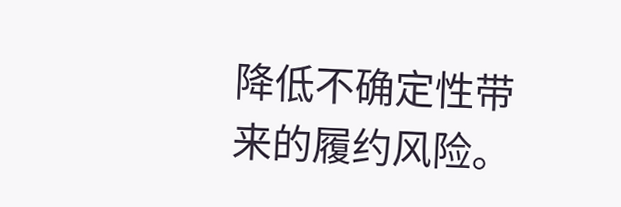降低不确定性带来的履约风险。